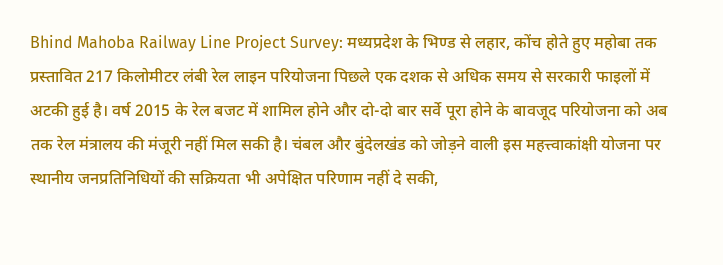Bhind Mahoba Railway Line Project Survey: मध्यप्रदेश के भिण्ड से लहार, कोंच होते हुए महोबा तक प्रस्तावित 217 किलोमीटर लंबी रेल लाइन परियोजना पिछले एक दशक से अधिक समय से सरकारी फाइलों में अटकी हुई है। वर्ष 2015 के रेल बजट में शामिल होने और दो-दो बार सर्वे पूरा होने के बावजूद परियोजना को अब तक रेल मंत्रालय की मंजूरी नहीं मिल सकी है। चंबल और बुंदेलखंड को जोड़ने वाली इस महत्त्वाकांक्षी योजना पर स्थानीय जनप्रतिनिधियों की सक्रियता भी अपेक्षित परिणाम नहीं दे सकी,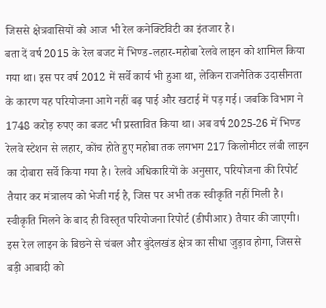जिससे क्षेत्रवासियों को आज भी रेल कनेक्टिविटी का इंतजार है।
बता दें वर्ष 2015 के रेल बजट में भिण्ड-लहार-महोबा रेलवे लाइन को शामिल किया गया था। इस पर वर्ष 2012 में सर्वे कार्य भी हुआ था, लेकिन राजनैतिक उदासीनता के कारण यह परियोजना आगे नहीं बढ़ पाई और खटाई में पड़ गई। जबकि विभाग ने 1748 करोड़ रुपए का बजट भी प्रस्तावित किया था। अब वर्ष 2025-26 में भिण्ड रेलवे स्टेशन से लहार, कोंच होते हुए महोबा तक लगभग 217 किलोमीटर लंबी लाइन का दोबारा सर्वे किया गया है। रेलवे अधिकारियों के अनुसार, परियोजना की रिपोर्ट तैयार कर मंत्रालय को भेजी गई है, जिस पर अभी तक स्वीकृति नहीं मिली है।
स्वीकृति मिलने के बाद ही विस्तृत परियोजना रिपोर्ट (डीपीआर) तैयार की जाएगी। इस रेल लाइन के बिछने से चंबल और बुंदेलखंड क्षेत्र का सीधा जुड़ाव होगा, जिससे बड़ी आबादी को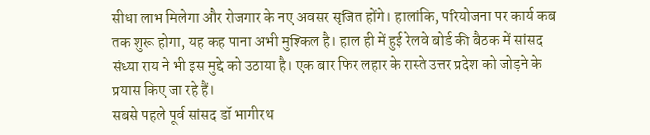सीधा लाभ मिलेगा और रोजगार के नए अवसर सृजित होंगे। हालांकि, परियोजना पर कार्य कब तक शुरू होगा, यह कह पाना अभी मुश्किल है। हाल ही में हुई रेलवे बोर्ड की बैठक में सांसद संध्या राय ने भी इस मुद्दे को उठाया है। एक बार फिर लहार के रास्ते उत्तर प्रदेश को जोड़ने के प्रयास किए जा रहे हैं।
सबसे पहले पूर्व सांसद डॉ भागीरथ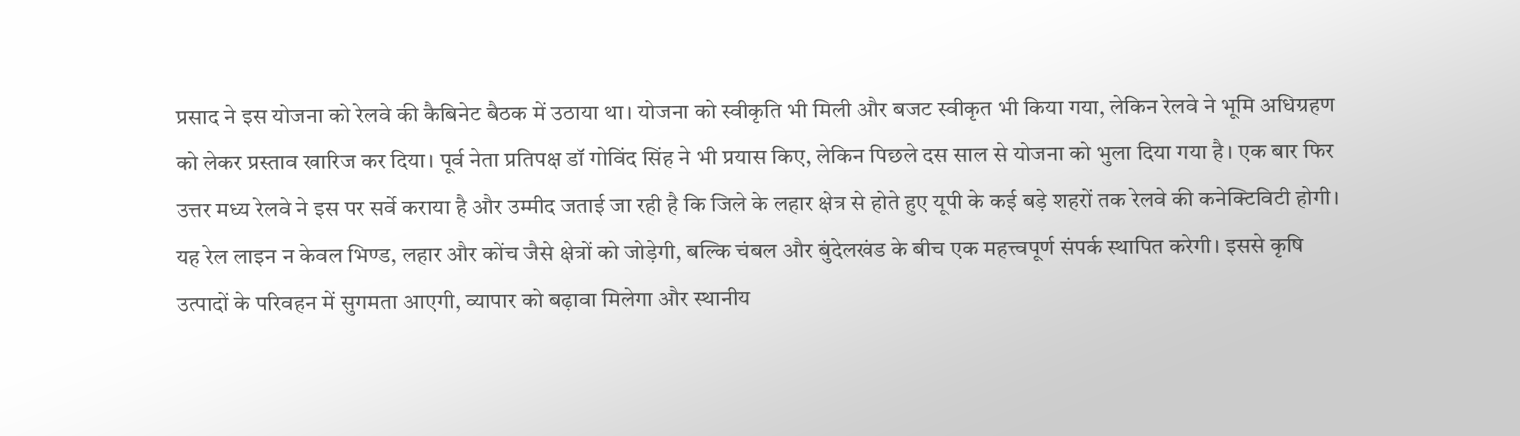प्रसाद ने इस योजना को रेलवे की कैबिनेट बैठक में उठाया था। योजना को स्वीकृति भी मिली और बजट स्वीकृत भी किया गया, लेकिन रेलवे ने भूमि अधिग्रहण को लेकर प्रस्ताव खारिज कर दिया। पूर्व नेता प्रतिपक्ष डॉ गोविंद सिंह ने भी प्रयास किए, लेकिन पिछले दस साल से योजना को भुला दिया गया है। एक बार फिर उत्तर मध्य रेलवे ने इस पर सर्वे कराया है और उम्मीद जताई जा रही है कि जिले के लहार क्षेत्र से होते हुए यूपी के कई बड़े शहरों तक रेलवे की कनेक्टिविटी होगी।
यह रेल लाइन न केवल भिण्ड, लहार और कोंच जैसे क्षेत्रों को जोड़ेगी, बल्कि चंबल और बुंदेलखंड के बीच एक महत्त्वपूर्ण संपर्क स्थापित करेगी। इससे कृषि उत्पादों के परिवहन में सुगमता आएगी, व्यापार को बढ़ावा मिलेगा और स्थानीय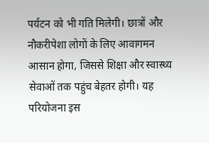पर्यटन को भी गति मिलेगी। छात्रों और नौकरीपेशा लोगों के लिए आवागमन आसान होगा, जिससे शिक्षा और स्वास्थ्य सेवाओं तक पहुंच बेहतर होगी। यह परियोजना इस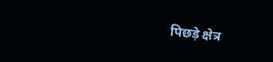पिछड़े क्षेत्र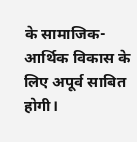के सामाजिक-आर्थिक विकास के लिए अपूर्व साबित होगी।